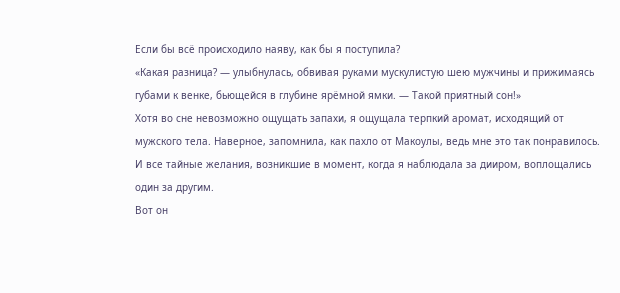Если бы всё происходило наяву, как бы я поступила?
«Какая разница? — улыбнулась, обвивая руками мускулистую шею мужчины и прижимаясь губами к венке, бьющейся в глубине ярёмной ямки. — Такой приятный сон!»
Хотя во сне невозможно ощущать запахи, я ощущала терпкий аромат, исходящий от мужского тела. Наверное, запомнила, как пахло от Макоулы, ведь мне это так понравилось. И все тайные желания, возникшие в момент, когда я наблюдала за дииром, воплощались один за другим.
Вот он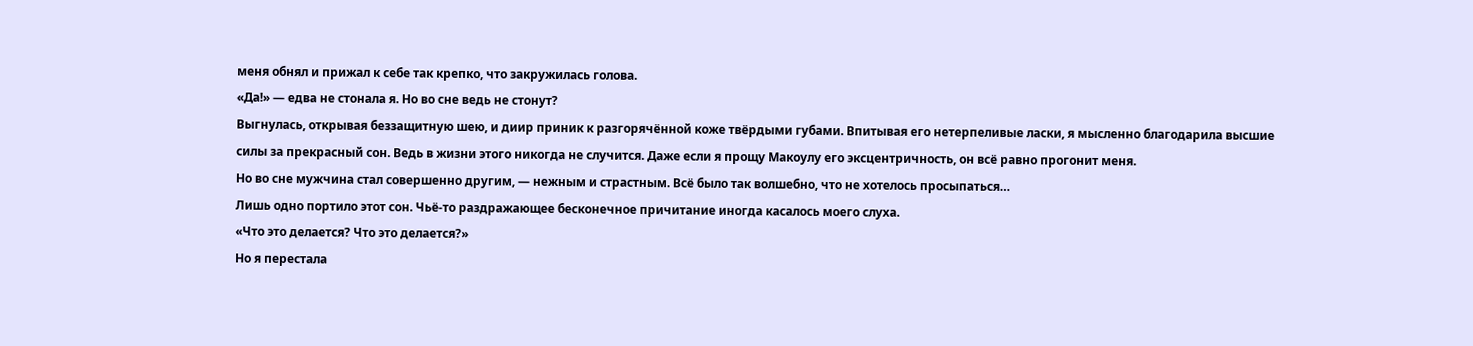меня обнял и прижал к себе так крепко, что закружилась голова.
«Да!» — едва не стонала я. Но во сне ведь не стонут?
Выгнулась, открывая беззащитную шею, и диир приник к разгорячённой коже твёрдыми губами. Впитывая его нетерпеливые ласки, я мысленно благодарила высшие силы за прекрасный сон. Ведь в жизни этого никогда не случится. Даже если я прощу Макоулу его эксцентричность, он всё равно прогонит меня.
Но во сне мужчина стал совершенно другим, — нежным и страстным. Всё было так волшебно, что не хотелось просыпаться…
Лишь одно портило этот сон. Чьё-то раздражающее бесконечное причитание иногда касалось моего слуха.
«Что это делается? Что это делается?»
Но я перестала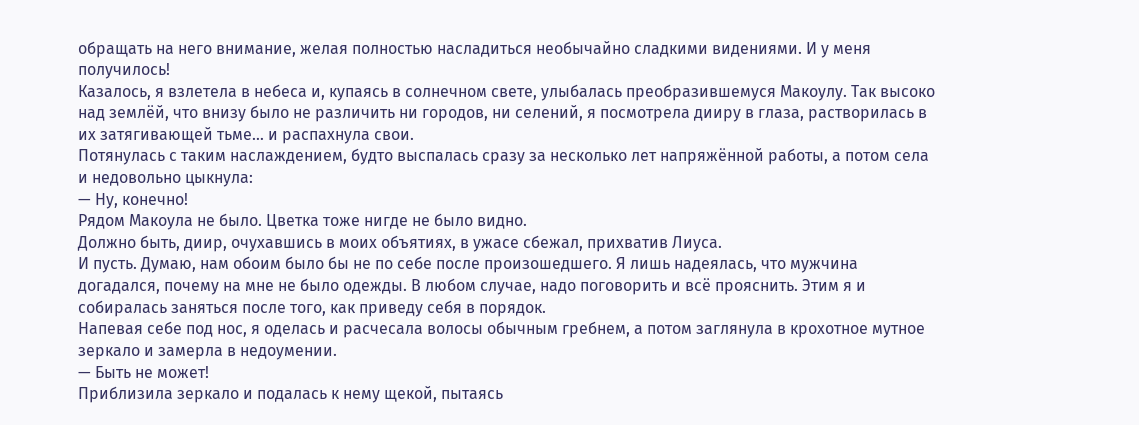обращать на него внимание, желая полностью насладиться необычайно сладкими видениями. И у меня получилось!
Казалось, я взлетела в небеса и, купаясь в солнечном свете, улыбалась преобразившемуся Макоулу. Так высоко над землёй, что внизу было не различить ни городов, ни селений, я посмотрела дииру в глаза, растворилась в их затягивающей тьме… и распахнула свои.
Потянулась с таким наслаждением, будто выспалась сразу за несколько лет напряжённой работы, а потом села и недовольно цыкнула:
— Ну, конечно!
Рядом Макоула не было. Цветка тоже нигде не было видно.
Должно быть, диир, очухавшись в моих объятиях, в ужасе сбежал, прихватив Лиуса.
И пусть. Думаю, нам обоим было бы не по себе после произошедшего. Я лишь надеялась, что мужчина догадался, почему на мне не было одежды. В любом случае, надо поговорить и всё прояснить. Этим я и собиралась заняться после того, как приведу себя в порядок.
Напевая себе под нос, я оделась и расчесала волосы обычным гребнем, а потом заглянула в крохотное мутное зеркало и замерла в недоумении.
— Быть не может!
Приблизила зеркало и подалась к нему щекой, пытаясь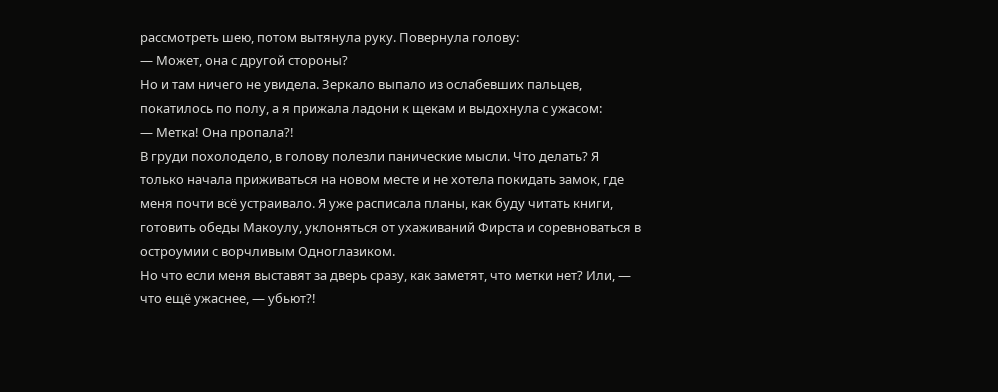рассмотреть шею, потом вытянула руку. Повернула голову:
— Может, она с другой стороны?
Но и там ничего не увидела. Зеркало выпало из ослабевших пальцев, покатилось по полу, а я прижала ладони к щекам и выдохнула с ужасом:
— Метка! Она пропала?!
В груди похолодело, в голову полезли панические мысли. Что делать? Я только начала приживаться на новом месте и не хотела покидать замок, где меня почти всё устраивало. Я уже расписала планы, как буду читать книги, готовить обеды Макоулу, уклоняться от ухаживаний Фирста и соревноваться в остроумии с ворчливым Одноглазиком.
Но что если меня выставят за дверь сразу, как заметят, что метки нет? Или, — что ещё ужаснее, — убьют?!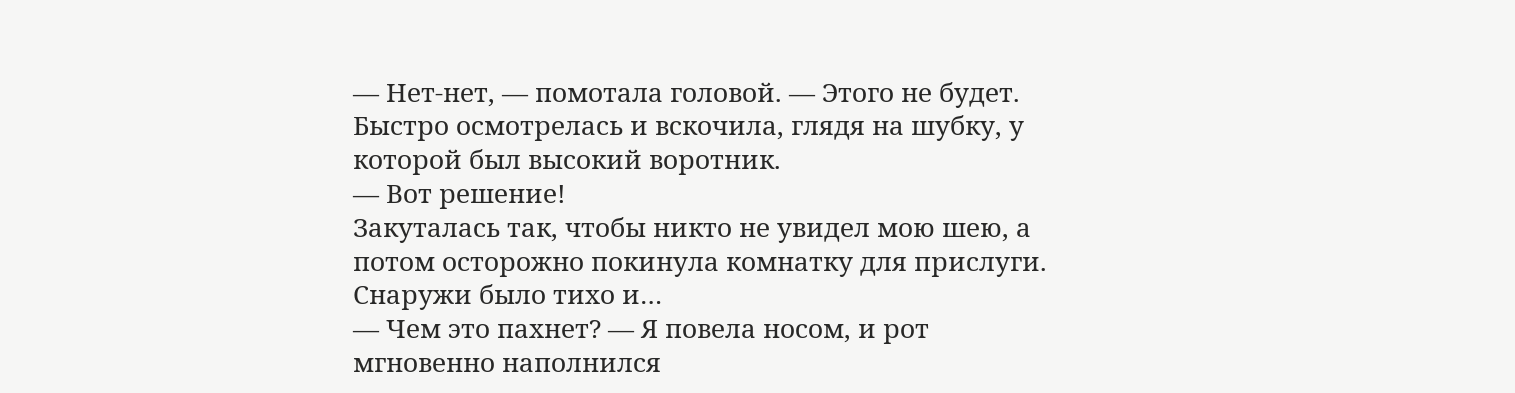— Нет-нет, — помотала головой. — Этого не будет.
Быстро осмотрелась и вскочила, глядя на шубку, у которой был высокий воротник.
— Вот решение!
Закуталась так, чтобы никто не увидел мою шею, а потом осторожно покинула комнатку для прислуги. Снаружи было тихо и…
— Чем это пахнет? — Я повела носом, и рот мгновенно наполнился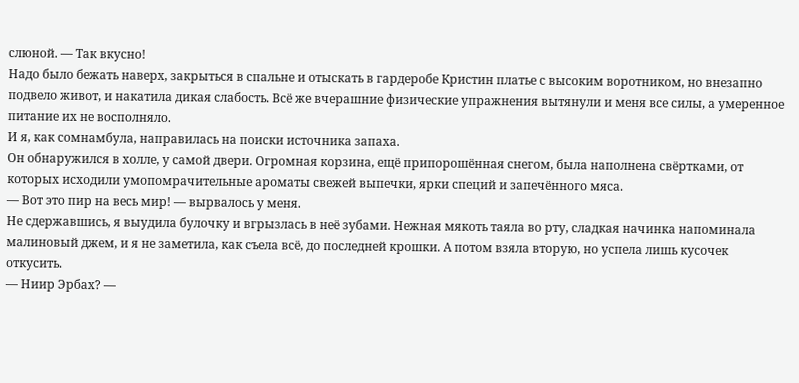слюной. — Так вкусно!
Надо было бежать наверх, закрыться в спальне и отыскать в гардеробе Кристин платье с высоким воротником, но внезапно подвело живот, и накатила дикая слабость. Всё же вчерашние физические упражнения вытянули и меня все силы, а умеренное питание их не восполняло.
И я, как сомнамбула, направилась на поиски источника запаха.
Он обнаружился в холле, у самой двери. Огромная корзина, ещё припорошённая снегом, была наполнена свёртками, от которых исходили умопомрачительные ароматы свежей выпечки, ярки специй и запечённого мяса.
— Вот это пир на весь мир! — вырвалось у меня.
Не сдержавшись, я выудила булочку и вгрызлась в неё зубами. Нежная мякоть таяла во рту, сладкая начинка напоминала малиновый джем, и я не заметила, как съела всё, до последней крошки. А потом взяла вторую, но успела лишь кусочек откусить.
— Ниир Эрбах? —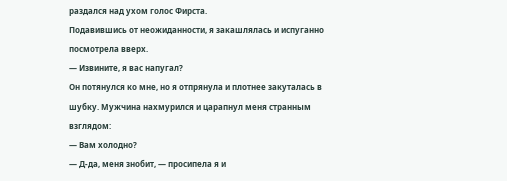раздался над ухом голос Фирста.
Подавившись от неожиданности, я закашлялась и испуганно посмотрела вверх.
— Извините, я вас напугал?
Он потянулся ко мне, но я отпрянула и плотнее закуталась в шубку. Мужчина нахмурился и царапнул меня странным взглядом:
— Вам холодно?
— Д-да, меня знобит, — просипела я и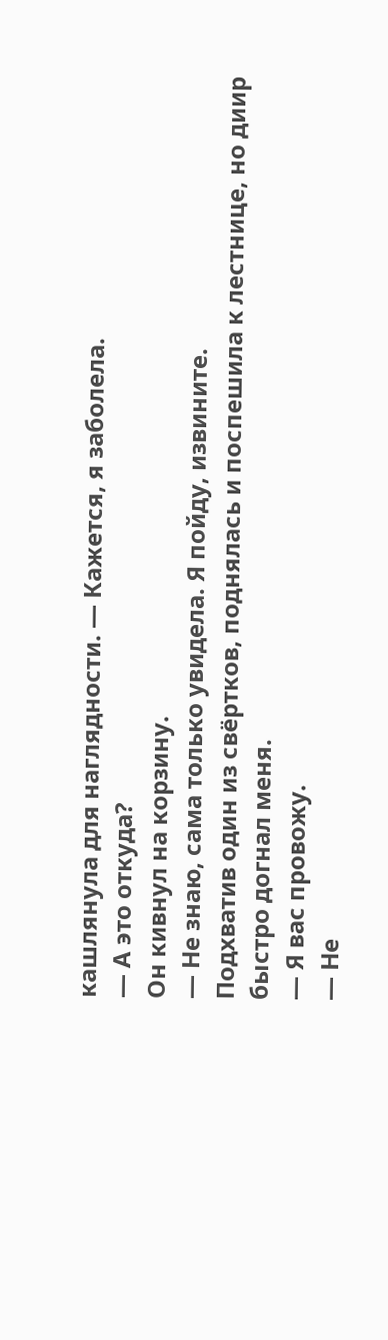кашлянула для наглядности. — Кажется, я заболела.
— А это откуда?
Он кивнул на корзину.
— Не знаю, сама только увидела. Я пойду, извините.
Подхватив один из свёртков, поднялась и поспешила к лестнице, но диир быстро догнал меня.
— Я вас провожу.
— Не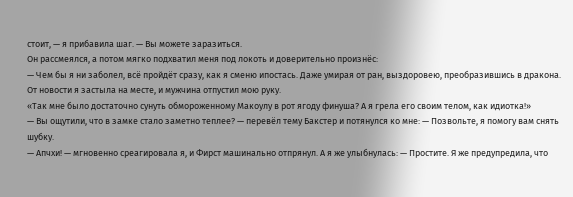стоит, — я прибавила шаг. — Вы можете заразиться.
Он рассмеялся, а потом мягко подхватил меня под локоть и доверительно произнёс:
— Чем бы я ни заболел, всё пройдёт сразу, как я сменю ипостась. Даже умирая от ран, выздоровею, преобразившись в дракона.
От новости я застыла на месте, и мужчина отпустил мою руку.
«Так мне было достаточно сунуть обмороженному Макоулу в рот ягоду финуша? А я грела его своим телом, как идиотка!»
— Вы ощутили, что в замке стало заметно теплее? — перевёл тему Бакстер и потянулся ко мне: — Позвольте, я помогу вам снять шубку.
— Апчхи! — мгновенно среагировала я, и Фирст машинально отпрянул. А я же улыбнулась: — Простите. Я же предупредила, что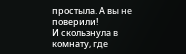простыла. А вы не поверили!
И скользнула в комнату, где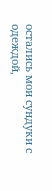остались мои сундуки с одеждой,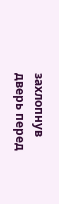захлопнув дверь перед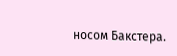носом Бакстера.